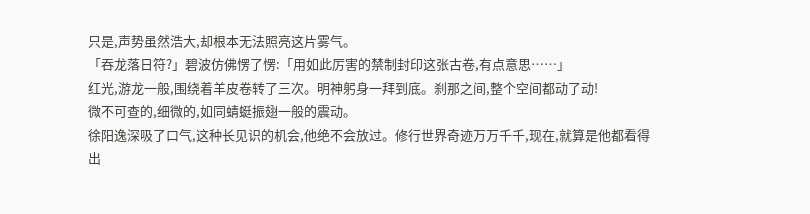只是,声势虽然浩大,却根本无法照亮这片雾气。
「吞龙落日符?」碧波仿佛愣了愣:「用如此厉害的禁制封印这张古卷,有点意思……」
红光,游龙一般,围绕着羊皮卷转了三次。明神躬身一拜到底。刹那之间,整个空间都动了动!
微不可查的,细微的,如同蜻蜓振翅一般的震动。
徐阳逸深吸了口气,这种长见识的机会,他绝不会放过。修行世界奇迹万万千千,现在,就算是他都看得出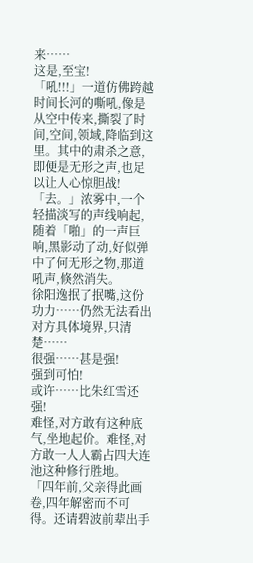来……
这是,至宝!
「吼!!!」一道仿佛跨越时间长河的嘶吼,像是从空中传来,撕裂了时间,空间,领域,降临到这里。其中的肃杀之意,即便是无形之声,也足以让人心惊胆战!
「去。」浓雾中,一个轻描淡写的声线响起,随着「啪」的一声巨响,黑影动了动,好似弹中了何无形之物,那道吼声,倏然消失。
徐阳逸抿了抿嘴,这份功力……仍然无法看出对方具体境界,只清楚……
很强……甚是强!
强到可怕!
或许……比朱红雪还强!
难怪,对方敢有这种底气,坐地起价。难怪,对方敢一人人霸占四大连池这种修行胜地。
「四年前,父亲得此画卷,四年解密而不可得。还请碧波前辈出手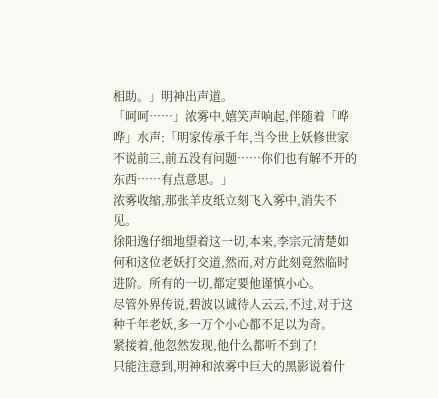相助。」明神出声道。
「呵呵……」浓雾中,嬉笑声响起,伴随着「哗哗」水声:「明家传承千年,当今世上妖修世家不说前三,前五没有问题……你们也有解不开的东西……有点意思。」
浓雾收缩,那张羊皮纸立刻飞入雾中,消失不见。
徐阳逸仔细地望着这一切,本来,李宗元清楚如何和这位老妖打交道,然而,对方此刻竟然临时进阶。所有的一切,都定要他谨慎小心。
尽管外界传说,碧波以诚待人云云,不过,对于这种千年老妖,多一万个小心都不足以为奇。
紧接着,他忽然发现,他什么都听不到了!
只能注意到,明神和浓雾中巨大的黑影说着什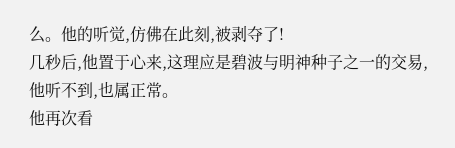么。他的听觉,仿佛在此刻,被剥夺了!
几秒后,他置于心来,这理应是碧波与明神种子之一的交易,他听不到,也属正常。
他再次看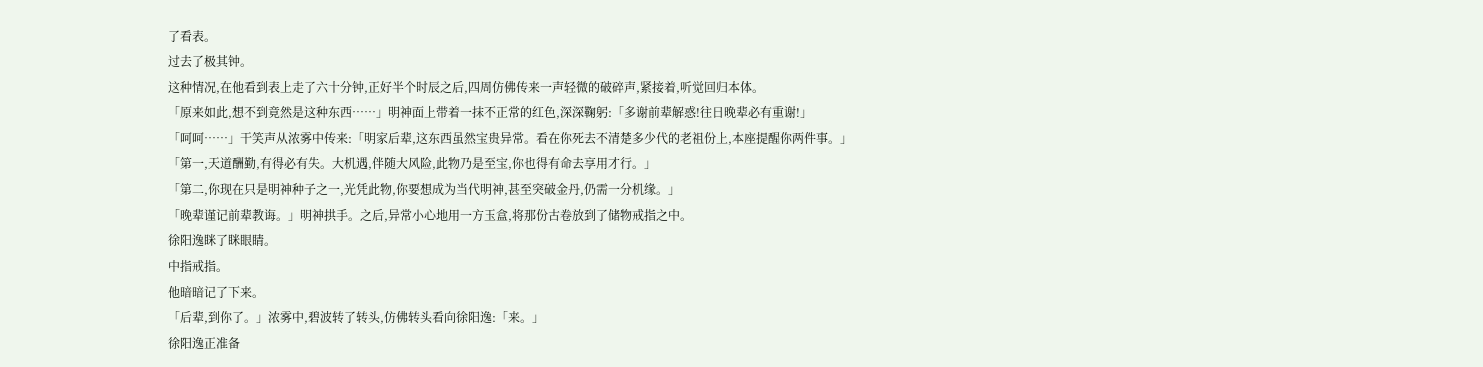了看表。
过去了极其钟。
这种情况,在他看到表上走了六十分钟,正好半个时辰之后,四周仿佛传来一声轻微的破碎声,紧接着,听觉回归本体。
「原来如此,想不到竟然是这种东西……」明神面上带着一抹不正常的红色,深深鞠躬:「多谢前辈解惑!往日晚辈必有重谢!」
「呵呵……」干笑声从浓雾中传来:「明家后辈,这东西虽然宝贵异常。看在你死去不清楚多少代的老祖份上,本座提醒你两件事。」
「第一,天道酬勤,有得必有失。大机遇,伴随大风险,此物乃是至宝,你也得有命去享用才行。」
「第二,你现在只是明神种子之一,光凭此物,你要想成为当代明神,甚至突破金丹,仍需一分机缘。」
「晚辈谨记前辈教诲。」明神拱手。之后,异常小心地用一方玉盒,将那份古卷放到了储物戒指之中。
徐阳逸眯了眯眼睛。
中指戒指。
他暗暗记了下来。
「后辈,到你了。」浓雾中,碧波转了转头,仿佛转头看向徐阳逸:「来。」
徐阳逸正准备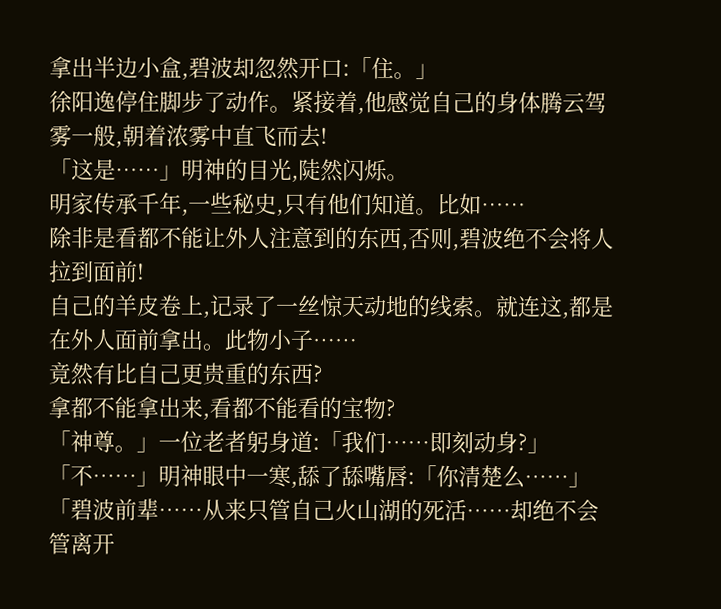拿出半边小盒,碧波却忽然开口:「住。」
徐阳逸停住脚步了动作。紧接着,他感觉自己的身体腾云驾雾一般,朝着浓雾中直飞而去!
「这是……」明神的目光,陡然闪烁。
明家传承千年,一些秘史,只有他们知道。比如……
除非是看都不能让外人注意到的东西,否则,碧波绝不会将人拉到面前!
自己的羊皮卷上,记录了一丝惊天动地的线索。就连这,都是在外人面前拿出。此物小子……
竟然有比自己更贵重的东西?
拿都不能拿出来,看都不能看的宝物?
「神尊。」一位老者躬身道:「我们……即刻动身?」
「不……」明神眼中一寒,舔了舔嘴唇:「你清楚么……」
「碧波前辈……从来只管自己火山湖的死活……却绝不会管离开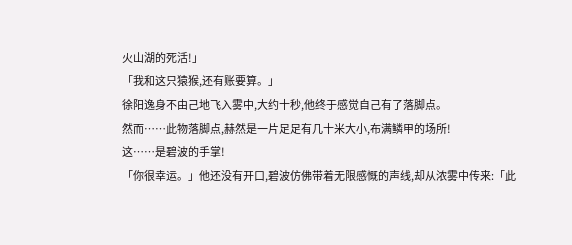火山湖的死活!」
「我和这只猿猴,还有账要算。」
徐阳逸身不由己地飞入雾中,大约十秒,他终于感觉自己有了落脚点。
然而……此物落脚点,赫然是一片足足有几十米大小,布满鳞甲的场所!
这……是碧波的手掌!
「你很幸运。」他还没有开口,碧波仿佛带着无限感慨的声线,却从浓雾中传来:「此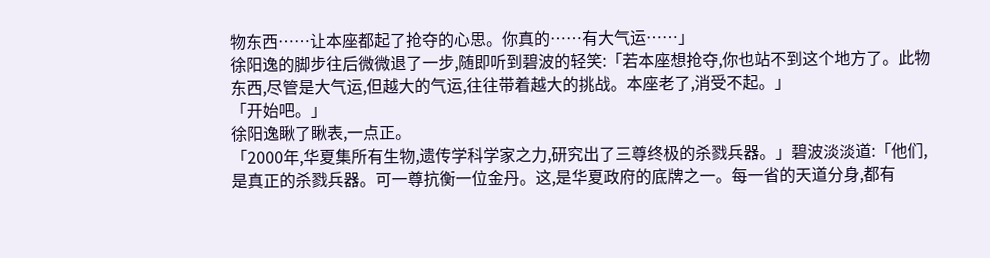物东西……让本座都起了抢夺的心思。你真的……有大气运……」
徐阳逸的脚步往后微微退了一步,随即听到碧波的轻笑:「若本座想抢夺,你也站不到这个地方了。此物东西,尽管是大气运,但越大的气运,往往带着越大的挑战。本座老了,消受不起。」
「开始吧。」
徐阳逸瞅了瞅表,一点正。
「2000年,华夏集所有生物,遗传学科学家之力,研究出了三尊终极的杀戮兵器。」碧波淡淡道:「他们,是真正的杀戮兵器。可一尊抗衡一位金丹。这,是华夏政府的底牌之一。每一省的天道分身,都有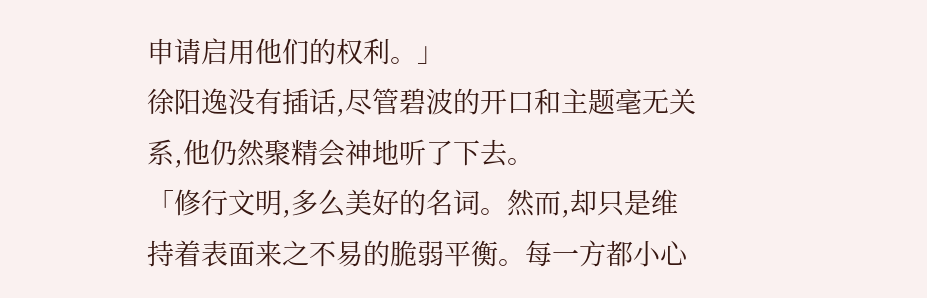申请启用他们的权利。」
徐阳逸没有插话,尽管碧波的开口和主题毫无关系,他仍然聚精会神地听了下去。
「修行文明,多么美好的名词。然而,却只是维持着表面来之不易的脆弱平衡。每一方都小心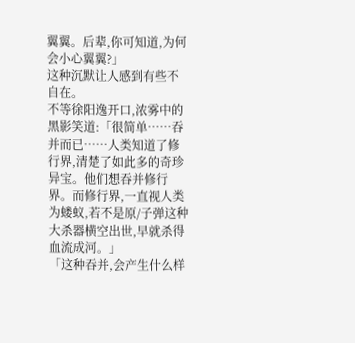翼翼。后辈,你可知道,为何会小心翼翼?」
这种沉默让人感到有些不自在。
不等徐阳逸开口,浓雾中的黑影笑道:「很简单……吞并而已……人类知道了修行界,清楚了如此多的奇珍异宝。他们想吞并修行界。而修行界,一直视人类为蝼蚁,若不是原/子弹这种大杀器横空出世,早就杀得血流成河。」
「这种吞并,会产生什么样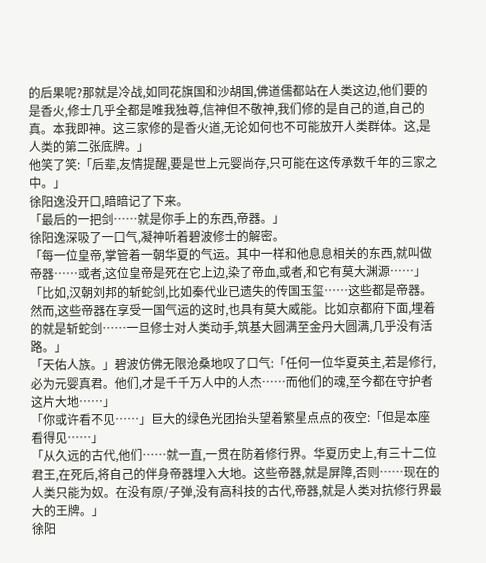的后果呢?那就是冷战,如同花旗国和沙胡国,佛道儒都站在人类这边,他们要的是香火,修士几乎全都是唯我独尊,信神但不敬神,我们修的是自己的道,自己的真。本我即神。这三家修的是香火道,无论如何也不可能放开人类群体。这,是人类的第二张底牌。」
他笑了笑:「后辈,友情提醒,要是世上元婴尚存,只可能在这传承数千年的三家之中。」
徐阳逸没开口,暗暗记了下来。
「最后的一把剑……就是你手上的东西,帝器。」
徐阳逸深吸了一口气,凝神听着碧波修士的解密。
「每一位皇帝,掌管着一朝华夏的气运。其中一样和他息息相关的东西,就叫做帝器……或者,这位皇帝是死在它上边,染了帝血,或者,和它有莫大渊源……」
「比如,汉朝刘邦的斩蛇剑,比如秦代业已遗失的传国玉玺……这些都是帝器。然而,这些帝器在享受一国气运的这时,也具有莫大威能。比如京都府下面,埋着的就是斩蛇剑……一旦修士对人类动手,筑基大圆满至金丹大圆满,几乎没有活路。」
「天佑人族。」碧波仿佛无限沧桑地叹了口气:「任何一位华夏英主,若是修行,必为元婴真君。他们,才是千千万人中的人杰……而他们的魂,至今都在守护者这片大地……」
「你或许看不见……」巨大的绿色光团抬头望着繁星点点的夜空:「但是本座看得见……」
「从久远的古代,他们……就一直,一贯在防着修行界。华夏历史上,有三十二位君王,在死后,将自己的伴身帝器埋入大地。这些帝器,就是屏障,否则……现在的人类只能为奴。在没有原/子弹,没有高科技的古代,帝器,就是人类对抗修行界最大的王牌。」
徐阳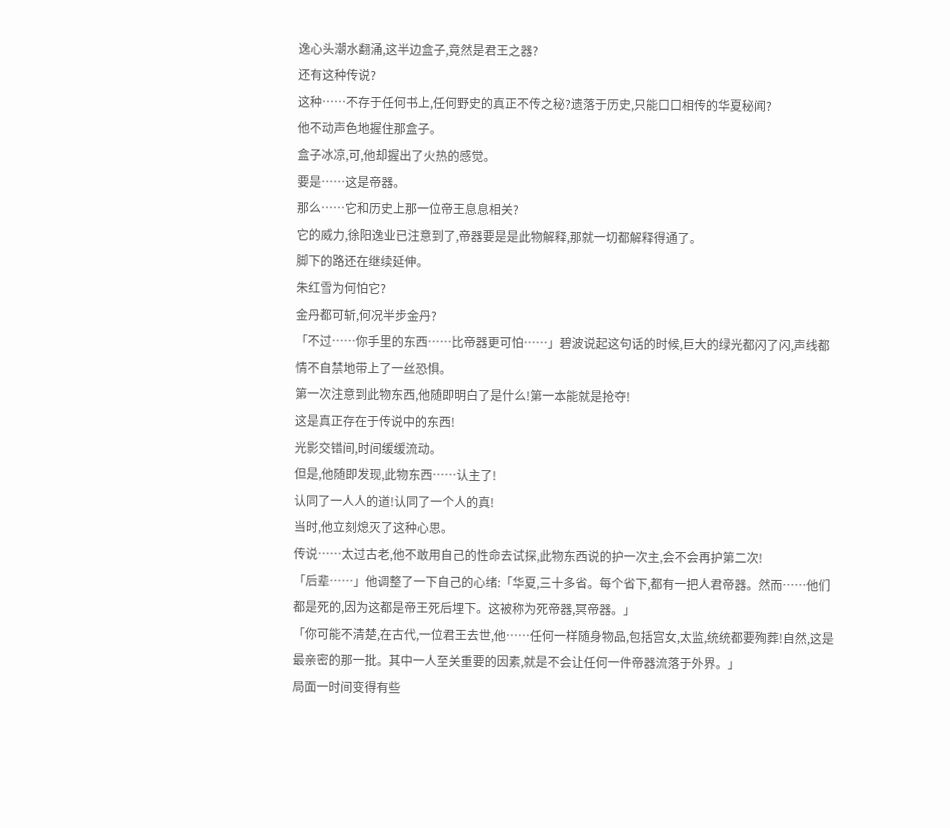逸心头潮水翻涌,这半边盒子,竟然是君王之器?
还有这种传说?
这种……不存于任何书上,任何野史的真正不传之秘?遗落于历史,只能口口相传的华夏秘闻?
他不动声色地握住那盒子。
盒子冰凉,可,他却握出了火热的感觉。
要是……这是帝器。
那么……它和历史上那一位帝王息息相关?
它的威力,徐阳逸业已注意到了,帝器要是是此物解释,那就一切都解释得通了。
脚下的路还在继续延伸。
朱红雪为何怕它?
金丹都可斩,何况半步金丹?
「不过……你手里的东西……比帝器更可怕……」碧波说起这句话的时候,巨大的绿光都闪了闪,声线都情不自禁地带上了一丝恐惧。
第一次注意到此物东西,他随即明白了是什么!第一本能就是抢夺!
这是真正存在于传说中的东西!
光影交错间,时间缓缓流动。
但是,他随即发现,此物东西……认主了!
认同了一人人的道!认同了一个人的真!
当时,他立刻熄灭了这种心思。
传说……太过古老,他不敢用自己的性命去试探,此物东西说的护一次主,会不会再护第二次!
「后辈……」他调整了一下自己的心绪:「华夏,三十多省。每个省下,都有一把人君帝器。然而……他们都是死的,因为这都是帝王死后埋下。这被称为死帝器,冥帝器。」
「你可能不清楚,在古代,一位君王去世,他……任何一样随身物品,包括宫女,太监,统统都要殉葬!自然,这是最亲密的那一批。其中一人至关重要的因素,就是不会让任何一件帝器流落于外界。」
局面一时间变得有些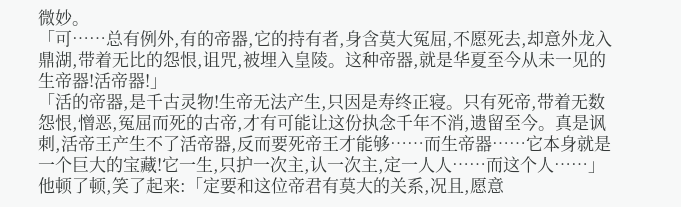微妙。
「可……总有例外,有的帝器,它的持有者,身含莫大冤屈,不愿死去,却意外龙入鼎湖,带着无比的怨恨,诅咒,被埋入皇陵。这种帝器,就是华夏至今从未一见的生帝器!活帝器!」
「活的帝器,是千古灵物!生帝无法产生,只因是寿终正寝。只有死帝,带着无数怨恨,憎恶,冤屈而死的古帝,才有可能让这份执念千年不消,遗留至今。真是讽刺,活帝王产生不了活帝器,反而要死帝王才能够……而生帝器……它本身就是一个巨大的宝藏!它一生,只护一次主,认一次主,定一人人……而这个人……」
他顿了顿,笑了起来:「定要和这位帝君有莫大的关系,况且,愿意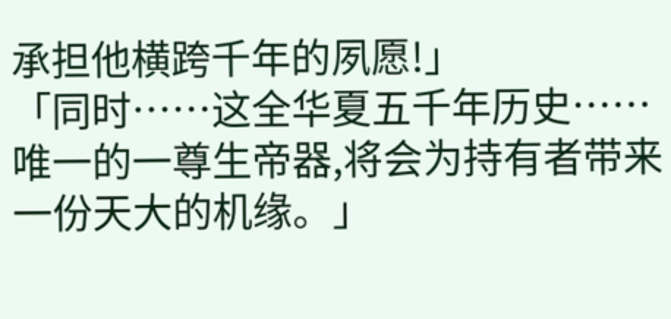承担他横跨千年的夙愿!」
「同时……这全华夏五千年历史……唯一的一尊生帝器,将会为持有者带来一份天大的机缘。」